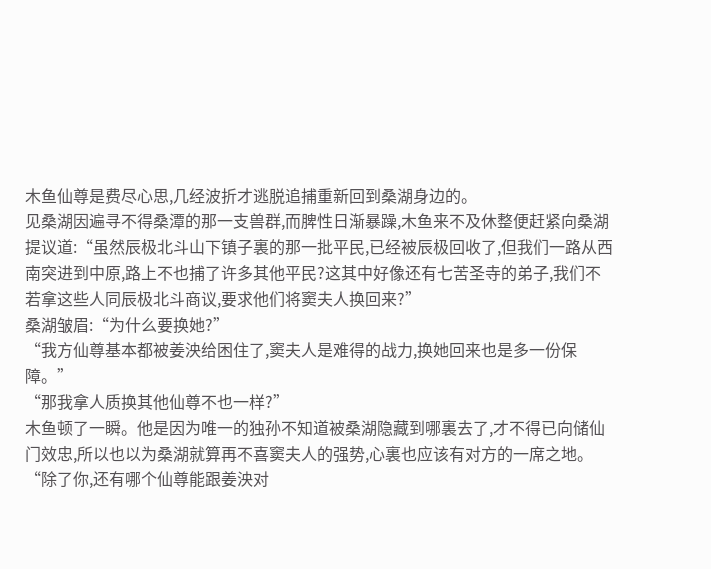木鱼仙尊是费尽心思,几经波折才逃脱追捕重新回到桑湖身边的。
见桑湖因遍寻不得桑潭的那一支兽群,而脾性日渐暴躁,木鱼来不及休整便赶紧向桑湖提议道:“虽然辰极北斗山下镇子裏的那一批平民,已经被辰极回收了,但我们一路从西南突进到中原,路上不也捕了许多其他平民?这其中好像还有七苦圣寺的弟子,我们不若拿这些人同辰极北斗商议,要求他们将窦夫人换回来?”
桑湖皱眉:“为什么要换她?”
“我方仙尊基本都被姜泱给困住了,窦夫人是难得的战力,换她回来也是多一份保障。”
“那我拿人质换其他仙尊不也一样?”
木鱼顿了一瞬。他是因为唯一的独孙不知道被桑湖隐藏到哪裏去了,才不得已向储仙门效忠,所以也以为桑湖就算再不喜窦夫人的强势,心裏也应该有对方的一席之地。
“除了你,还有哪个仙尊能跟姜泱对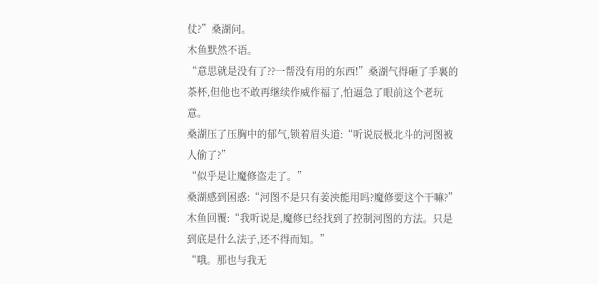仗?”桑湖问。
木鱼默然不语。
“意思就是没有了??一帮没有用的东西!”桑湖气得砸了手裏的茶杯,但他也不敢再继续作威作福了,怕逼急了眼前这个老玩意。
桑湖压了压胸中的郁气,锁着眉头道:“听说辰极北斗的河图被人偷了?”
“似乎是让魔修盗走了。”
桑湖感到困惑:“河图不是只有姜泱能用吗?魔修要这个干嘛?”
木鱼回覆:“我听说是,魔修已经找到了控制河图的方法。只是到底是什么法子,还不得而知。”
“哦。那也与我无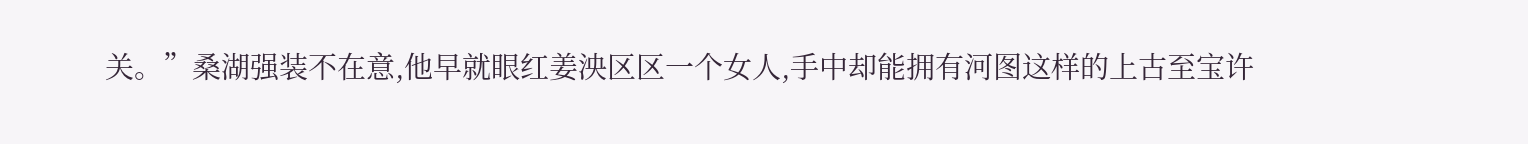关。”桑湖强装不在意,他早就眼红姜泱区区一个女人,手中却能拥有河图这样的上古至宝许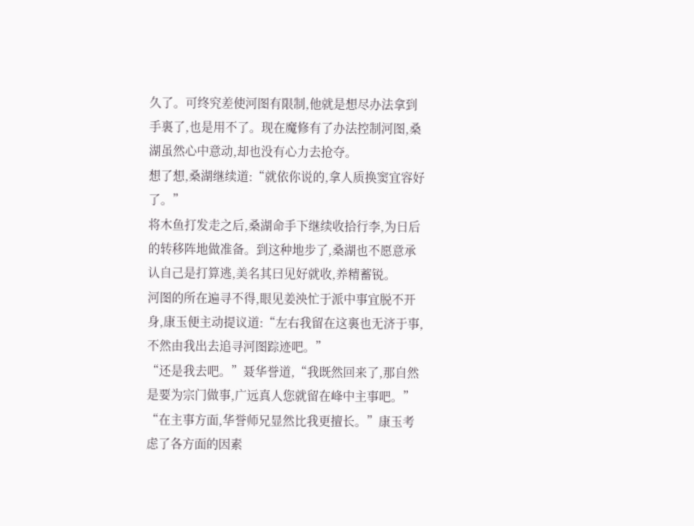久了。可终究差使河图有限制,他就是想尽办法拿到手裏了,也是用不了。现在魔修有了办法控制河图,桑湖虽然心中意动,却也没有心力去抢夺。
想了想,桑湖继续道:“就依你说的,拿人质换窦宜容好了。”
将木鱼打发走之后,桑湖命手下继续收拾行李,为日后的转移阵地做准备。到这种地步了,桑湖也不愿意承认自己是打算逃,美名其曰见好就收,养精蓄锐。
河图的所在遍寻不得,眼见姜泱忙于派中事宜脱不开身,康玉便主动提议道:“左右我留在这裏也无济于事,不然由我出去追寻河图踪迹吧。”
“还是我去吧。”聂华誉道,“我既然回来了,那自然是要为宗门做事,广远真人您就留在峰中主事吧。”
“在主事方面,华誉师兄显然比我更擅长。”康玉考虑了各方面的因素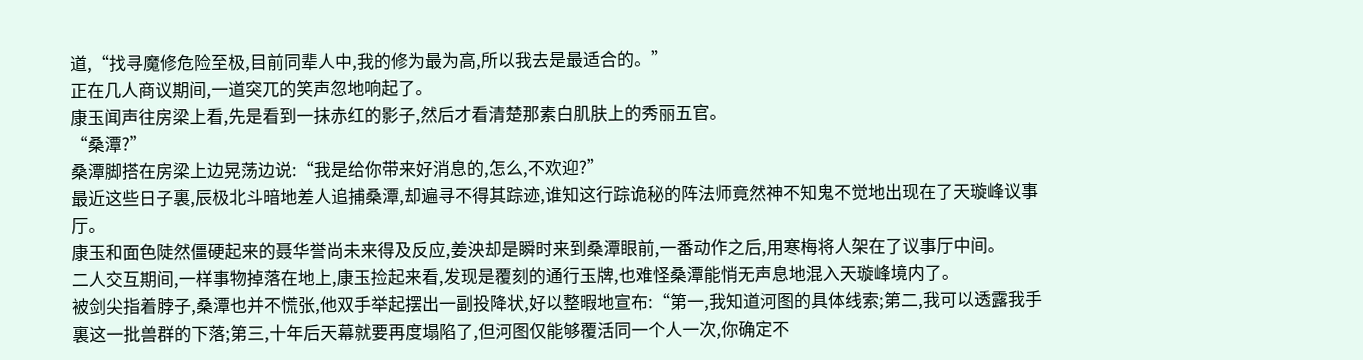道,“找寻魔修危险至极,目前同辈人中,我的修为最为高,所以我去是最适合的。”
正在几人商议期间,一道突兀的笑声忽地响起了。
康玉闻声往房梁上看,先是看到一抹赤红的影子,然后才看清楚那素白肌肤上的秀丽五官。
“桑潭?”
桑潭脚搭在房梁上边晃荡边说:“我是给你带来好消息的,怎么,不欢迎?”
最近这些日子裏,辰极北斗暗地差人追捕桑潭,却遍寻不得其踪迹,谁知这行踪诡秘的阵法师竟然神不知鬼不觉地出现在了天璇峰议事厅。
康玉和面色陡然僵硬起来的聂华誉尚未来得及反应,姜泱却是瞬时来到桑潭眼前,一番动作之后,用寒梅将人架在了议事厅中间。
二人交互期间,一样事物掉落在地上,康玉捡起来看,发现是覆刻的通行玉牌,也难怪桑潭能悄无声息地混入天璇峰境内了。
被剑尖指着脖子,桑潭也并不慌张,他双手举起摆出一副投降状,好以整暇地宣布:“第一,我知道河图的具体线索;第二,我可以透露我手裏这一批兽群的下落;第三,十年后天幕就要再度塌陷了,但河图仅能够覆活同一个人一次,你确定不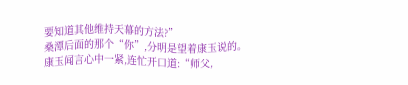要知道其他维持天幕的方法?”
桑潭后面的那个“你”,分明是望着康玉说的。
康玉闻言心中一紧,连忙开口道:“师父,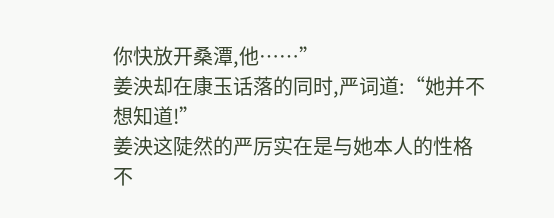你快放开桑潭,他……”
姜泱却在康玉话落的同时,严词道:“她并不想知道!”
姜泱这陡然的严厉实在是与她本人的性格不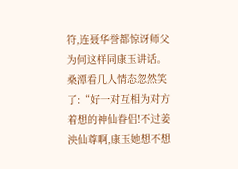符,连聂华誉都惊讶师父为何这样同康玉讲话。
桑潭看几人情态忽然笑了:“好一对互相为对方着想的神仙眷侣!不过姜泱仙尊啊,康玉她想不想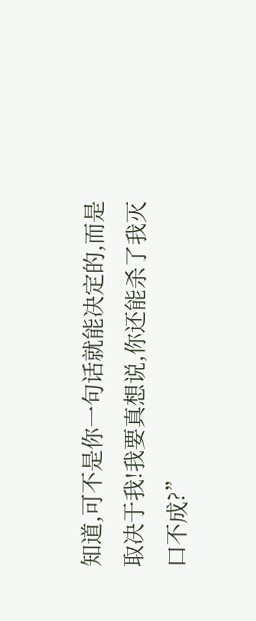知道,可不是你一句话就能决定的,而是取决于我!我要真想说,你还能杀了我灭口不成?”